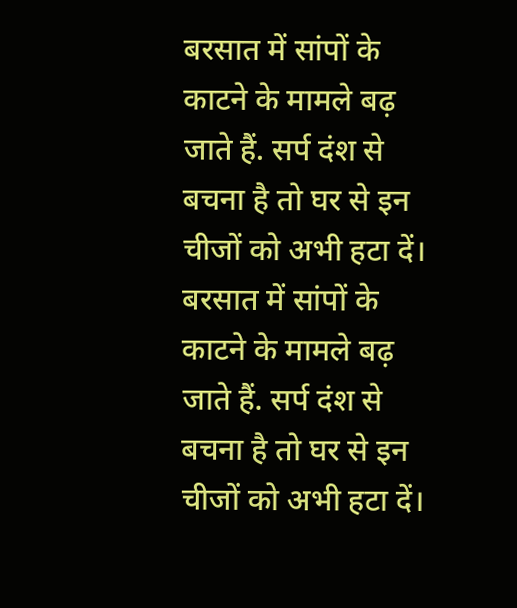बरसात में सांपों के काटने के मामले बढ़ जाते हैं. सर्प दंश से बचना है तो घर से इन चीजों को अभी हटा दें।
बरसात में सांपों के काटने के मामले बढ़ जाते हैं. सर्प दंश से बचना है तो घर से इन चीजों को अभी हटा दें।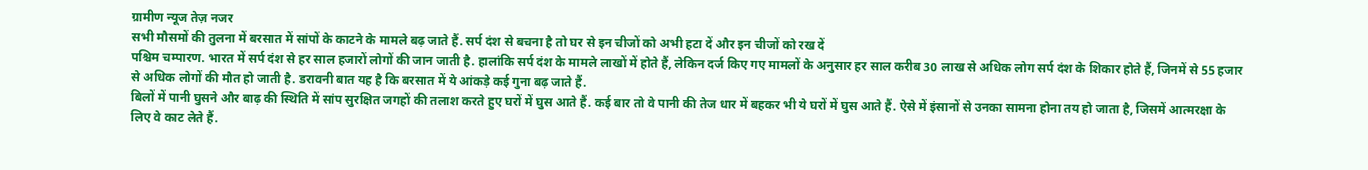ग्रामीण न्यूज तेज़ नजर
सभी मौसमों की तुलना में बरसात में सांपों के काटने के मामले बढ़ जाते हैं. सर्प दंश से बचना है तो घर से इन चीजों को अभी हटा दें और इन चीजों को रख दें
पश्चिम चम्पारण. भारत में सर्प दंश से हर साल हजारों लोगों की जान जाती है. हालांकि सर्प दंश के मामले लाखों में होते हैं, लेकिन दर्ज किए गए मामलों के अनुसार हर साल करीब 30 लाख से अधिक लोग सर्प दंश के शिकार होते हैं, जिनमें से 55 हजार से अधिक लोगों की मौत हो जाती है. डरावनी बात यह है कि बरसात में ये आंकड़े कई गुना बढ़ जाते हैं.
बिलों में पानी घुसने और बाढ़ की स्थिति में सांप सुरक्षित जगहों की तलाश करते हुए घरों में घुस आते हैं. कई बार तो वे पानी की तेज धार में बहकर भी ये घरों में घुस आते हैं. ऐसे में इंसानों से उनका सामना होना तय हो जाता है, जिसमें आत्मरक्षा के लिए वे काट लेते हैं.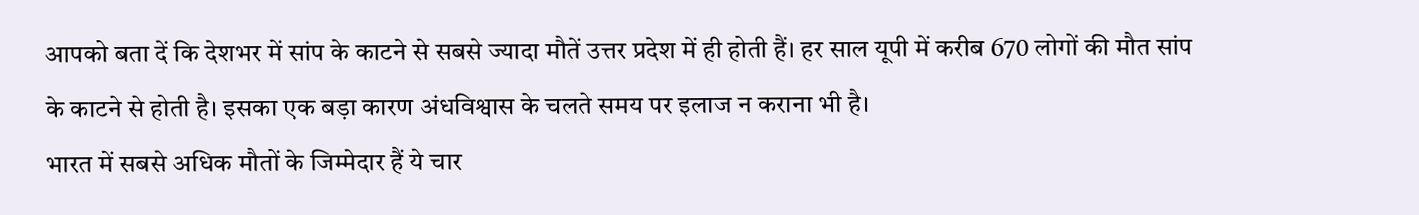आपको बता दें कि देशभर में सांप के काटने से सबसे ज्यादा मौतें उत्तर प्रदेश में ही होती हैं। हर साल यूपी में करीब 670 लोगों की मौत सांप के काटने से होती है। इसका एक बड़ा कारण अंधविश्वास के चलते समय पर इलाज न कराना भी है।
भारत में सबसे अधिक मौतों के जिम्मेदार हैं ये चार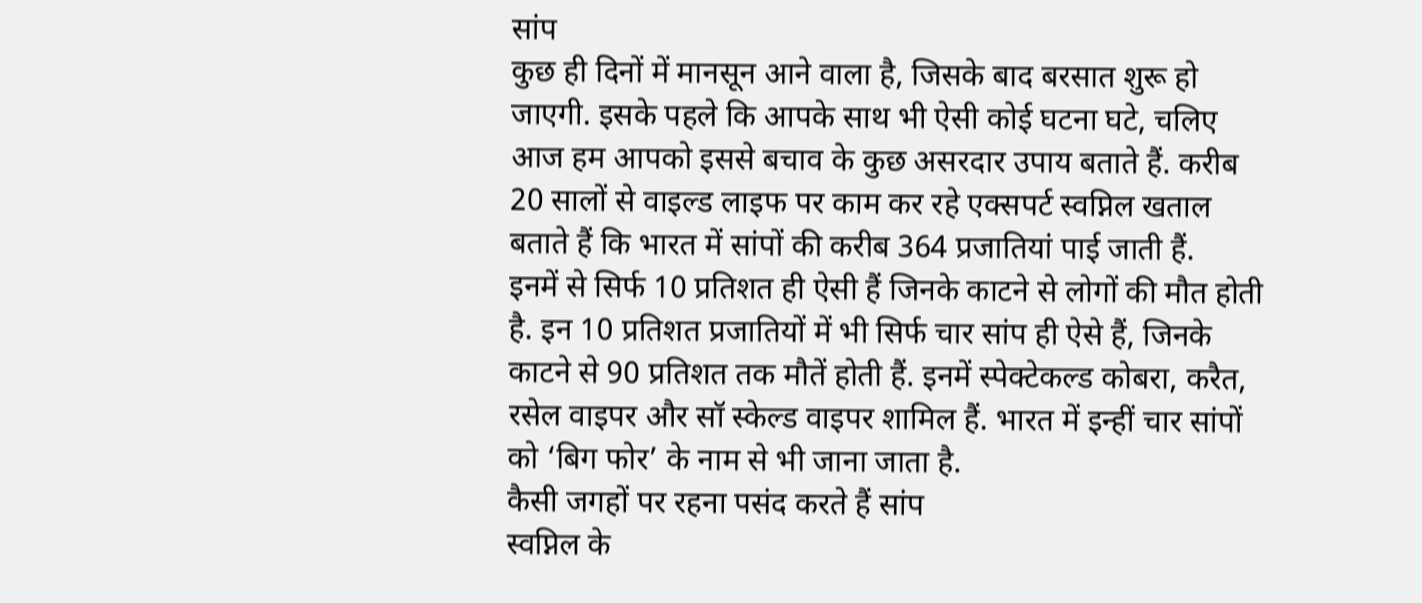सांप
कुछ ही दिनों में मानसून आने वाला है, जिसके बाद बरसात शुरू हो जाएगी. इसके पहले कि आपके साथ भी ऐसी कोई घटना घटे, चलिए आज हम आपको इससे बचाव के कुछ असरदार उपाय बताते हैं. करीब 20 सालों से वाइल्ड लाइफ पर काम कर रहे एक्सपर्ट स्वप्निल खताल बताते हैं कि भारत में सांपों की करीब 364 प्रजातियां पाई जाती हैं.
इनमें से सिर्फ 10 प्रतिशत ही ऐसी हैं जिनके काटने से लोगों की मौत होती है. इन 10 प्रतिशत प्रजातियों में भी सिर्फ चार सांप ही ऐसे हैं, जिनके काटने से 90 प्रतिशत तक मौतें होती हैं. इनमें स्पेक्टेकल्ड कोबरा, करैत, रसेल वाइपर और सॉ स्केल्ड वाइपर शामिल हैं. भारत में इन्हीं चार सांपों को ‘बिग फोर’ के नाम से भी जाना जाता है.
कैसी जगहों पर रहना पसंद करते हैं सांप
स्वप्निल के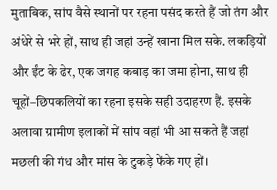मुताबिक, सांप वैसे स्थानों पर रहना पसंद करते हैं जो तंग और अंधेरे से भरे हों, साथ ही जहां उन्हें खाना मिल सके. लकड़ियों और ईंट के ढेर, एक जगह कबाड़ का जमा होना, साथ ही चूहों–छिपकलियों का रहना इसके सही उदाहरण हैं. इसके अलावा ग्रामीण इलाकों में सांप वहां भी आ सकते हैं जहां मछली की गंध और मांस के टुकड़े फेंके गए हों।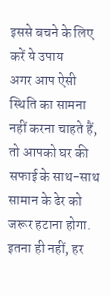इससे बचने के लिए करें ये उपाय
अगर आप ऐसी स्थिति का सामना नहीं करना चाहते हैं, तो आपको घर की सफाई के साथ-साथ सामान के ढेर को जरूर हटाना होगा. इतना ही नहीं, हर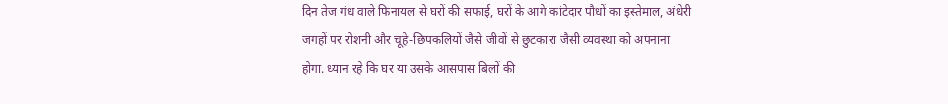दिन तेज गंध वाले फिनायल से घरों की सफाई, घरों के आगे कांटेदार पौधों का इस्तेमाल, अंधेरी जगहों पर रोशनी और चूहे-छिपकलियों जैसे जीवों से छुटकारा जैसी व्यवस्था को अपनाना होगा. ध्यान रहे कि घर या उसके आसपास बिलों की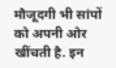मौजूदगी भी सांपों को अपनी ओर खींचती है. इन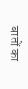बातों का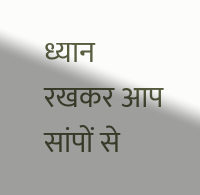ध्यान रखकर आप सांपों से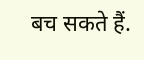बच सकते हैं.